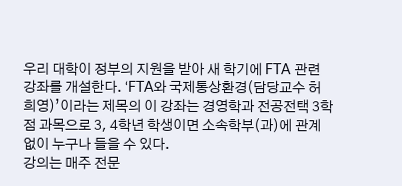우리 대학이 정부의 지원을 받아 새 학기에 FTA 관련 강좌를 개설한다. ‘FTA와 국제통상환경(담당교수 허희영)’이라는 제목의 이 강좌는 경영학과 전공전택 3학점 과목으로 3, 4학년 학생이면 소속학부(과)에 관계없이 누구나 들을 수 있다.
강의는 매주 전문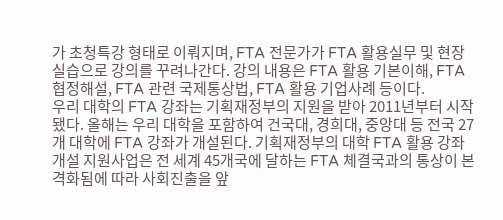가 초청특강 형태로 이뤄지며, FTA 전문가가 FTA 활용실무 및 현장실습으로 강의를 꾸려나간다. 강의 내용은 FTA 활용 기본이해, FTA 협정해설, FTA 관련 국제통상법, FTA 활용 기업사례 등이다.
우리 대학의 FTA 강좌는 기획재정부의 지원을 받아 2011년부터 시작됐다. 올해는 우리 대학을 포함하여 건국대, 경희대, 중앙대 등 전국 27개 대학에 FTA 강좌가 개설된다. 기획재정부의 대학 FTA 활용 강좌 개설 지원사업은 전 세계 45개국에 달하는 FTA 체결국과의 통상이 본격화됨에 따라 사회진출을 앞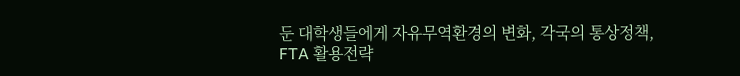둔 대학생들에게 자유무역환경의 변화, 각국의 통상정책, FTA 활용전략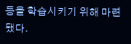등을 학습시키기 위해 마련됐다.